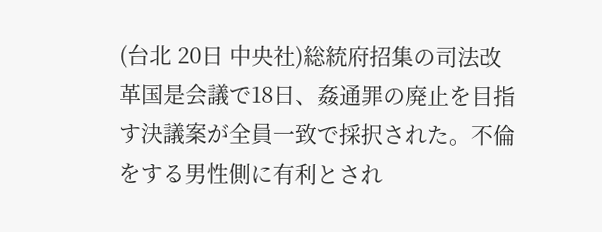(台北 20日 中央社)総統府招集の司法改革国是会議で18日、姦通罪の廃止を目指す決議案が全員一致で採択された。不倫をする男性側に有利とされ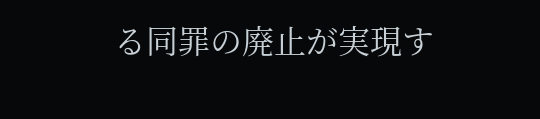る同罪の廃止が実現す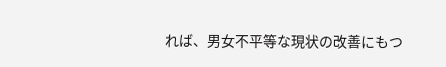れば、男女不平等な現状の改善にもつ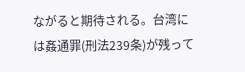ながると期待される。台湾には姦通罪(刑法239条)が残って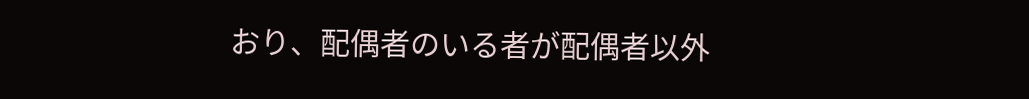おり、配偶者のいる者が配偶者以外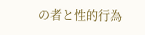の者と性的行為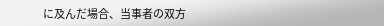に及んだ場合、当事者の双方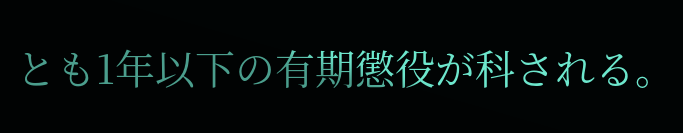とも1年以下の有期懲役が科される。